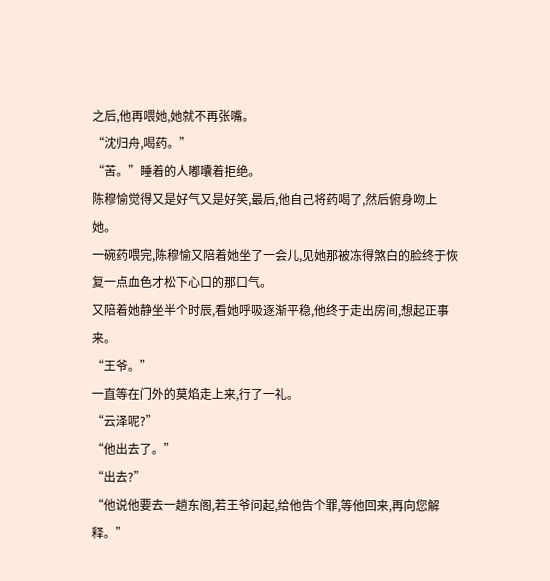之后,他再喂她,她就不再张嘴。
“沈归舟,喝药。”
“苦。”睡着的人嘟囔着拒绝。
陈穆愉觉得又是好气又是好笑,最后,他自己将药喝了,然后俯身吻上她。
一碗药喂完,陈穆愉又陪着她坐了一会儿,见她那被冻得煞白的脸终于恢复一点血色才松下心口的那口气。
又陪着她静坐半个时辰,看她呼吸逐渐平稳,他终于走出房间,想起正事来。
“王爷。”
一直等在门外的莫焰走上来,行了一礼。
“云泽呢?”
“他出去了。”
“出去?”
“他说他要去一趟东阁,若王爷问起,给他告个罪,等他回来,再向您解释。”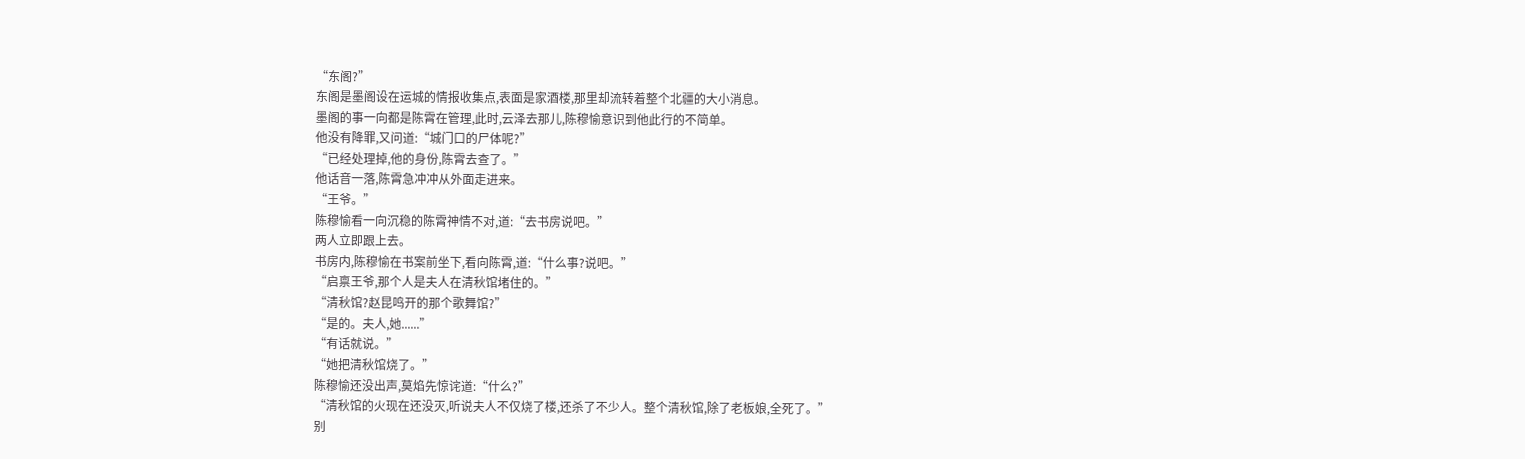“东阁?”
东阁是墨阁设在运城的情报收集点,表面是家酒楼,那里却流转着整个北疆的大小消息。
墨阁的事一向都是陈霄在管理,此时,云泽去那儿,陈穆愉意识到他此行的不简单。
他没有降罪,又问道:“城门口的尸体呢?”
“已经处理掉,他的身份,陈霄去查了。”
他话音一落,陈霄急冲冲从外面走进来。
“王爷。”
陈穆愉看一向沉稳的陈霄神情不对,道:“去书房说吧。”
两人立即跟上去。
书房内,陈穆愉在书案前坐下,看向陈霄,道:“什么事?说吧。”
“启禀王爷,那个人是夫人在清秋馆堵住的。”
“清秋馆?赵昆鸣开的那个歌舞馆?”
“是的。夫人,她......”
“有话就说。”
“她把清秋馆烧了。”
陈穆愉还没出声,莫焰先惊诧道:“什么?”
“清秋馆的火现在还没灭,听说夫人不仅烧了楼,还杀了不少人。整个清秋馆,除了老板娘,全死了。”
别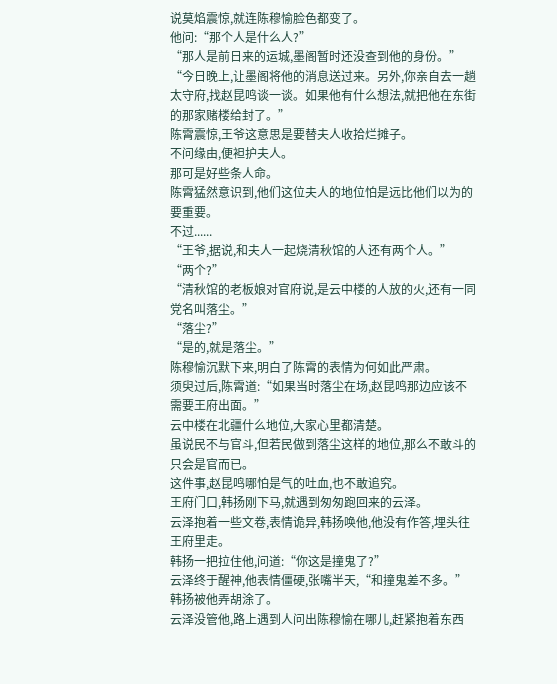说莫焰震惊,就连陈穆愉脸色都变了。
他问:“那个人是什么人?”
“那人是前日来的运城,墨阁暂时还没查到他的身份。”
“今日晚上,让墨阁将他的消息送过来。另外,你亲自去一趟太守府,找赵昆鸣谈一谈。如果他有什么想法,就把他在东街的那家赌楼给封了。”
陈霄震惊,王爷这意思是要替夫人收拾烂摊子。
不问缘由,便袒护夫人。
那可是好些条人命。
陈霄猛然意识到,他们这位夫人的地位怕是远比他们以为的要重要。
不过......
“王爷,据说,和夫人一起烧清秋馆的人还有两个人。”
“两个?”
“清秋馆的老板娘对官府说,是云中楼的人放的火,还有一同党名叫落尘。”
“落尘?”
“是的,就是落尘。”
陈穆愉沉默下来,明白了陈霄的表情为何如此严肃。
须臾过后,陈霄道:“如果当时落尘在场,赵昆鸣那边应该不需要王府出面。”
云中楼在北疆什么地位,大家心里都清楚。
虽说民不与官斗,但若民做到落尘这样的地位,那么不敢斗的只会是官而已。
这件事,赵昆鸣哪怕是气的吐血,也不敢追究。
王府门口,韩扬刚下马,就遇到匆匆跑回来的云泽。
云泽抱着一些文卷,表情诡异,韩扬唤他,他没有作答,埋头往王府里走。
韩扬一把拉住他,问道:“你这是撞鬼了?”
云泽终于醒神,他表情僵硬,张嘴半天,“和撞鬼差不多。”
韩扬被他弄胡涂了。
云泽没管他,路上遇到人问出陈穆愉在哪儿,赶紧抱着东西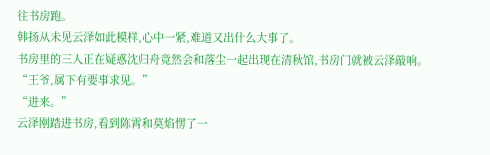往书房跑。
韩扬从未见云泽如此模样,心中一紧,难道又出什么大事了。
书房里的三人正在疑惑沈归舟竟然会和落尘一起出现在清秋馆,书房门就被云泽敲响。
“王爷,属下有要事求见。”
“进来。”
云泽刚踏进书房,看到陈霄和莫焰愣了一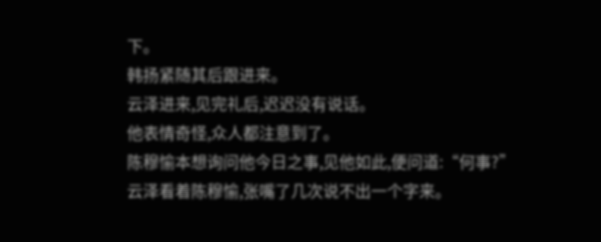下。
韩扬紧随其后跟进来。
云泽进来,见完礼后,迟迟没有说话。
他表情奇怪,众人都注意到了。
陈穆愉本想询问他今日之事,见他如此,便问道:“何事?”
云泽看着陈穆愉,张嘴了几次说不出一个字来。